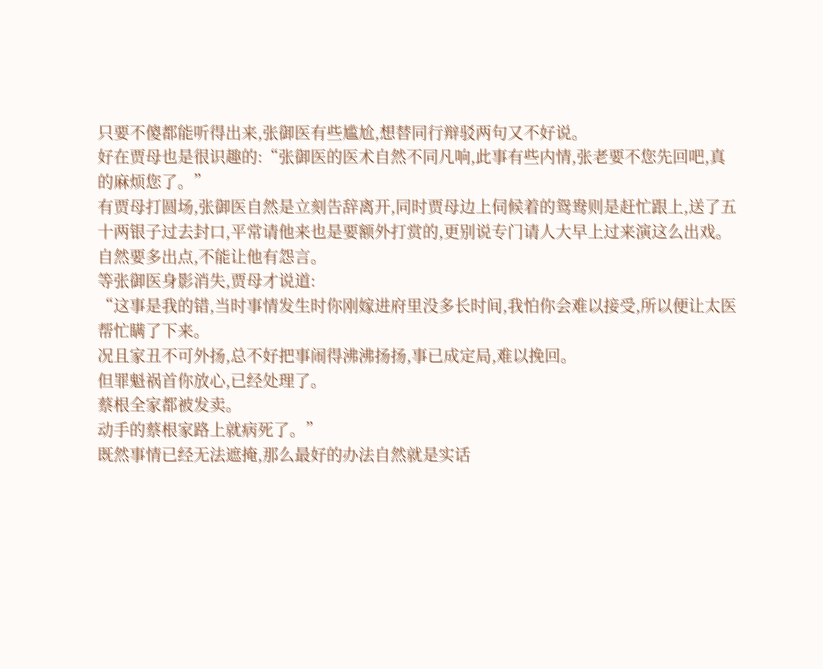只要不傻都能听得出来,张御医有些尴尬,想替同行辩驳两句又不好说。
好在贾母也是很识趣的:“张御医的医术自然不同凡响,此事有些内情,张老要不您先回吧,真的麻烦您了。”
有贾母打圆场,张御医自然是立刻告辞离开,同时贾母边上伺候着的鸳鸯则是赶忙跟上,送了五十两银子过去封口,平常请他来也是要额外打赏的,更别说专门请人大早上过来演这么出戏。
自然要多出点,不能让他有怨言。
等张御医身影消失,贾母才说道:
“这事是我的错,当时事情发生时你刚嫁进府里没多长时间,我怕你会难以接受,所以便让太医帮忙瞒了下来。
况且家丑不可外扬,总不好把事闹得沸沸扬扬,事已成定局,难以挽回。
但罪魁祸首你放心,已经处理了。
蔡根全家都被发卖。
动手的蔡根家路上就病死了。”
既然事情已经无法遮掩,那么最好的办法自然就是实话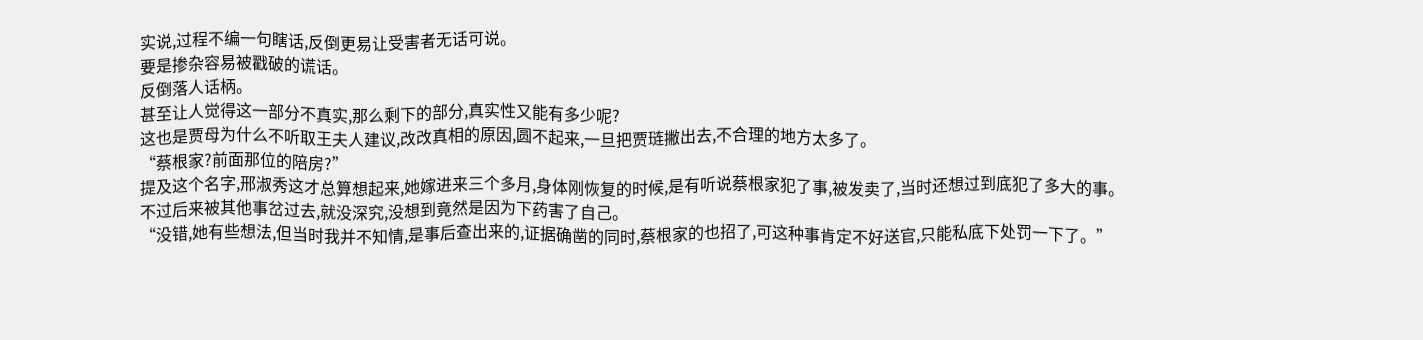实说,过程不编一句瞎话,反倒更易让受害者无话可说。
要是掺杂容易被戳破的谎话。
反倒落人话柄。
甚至让人觉得这一部分不真实,那么剩下的部分,真实性又能有多少呢?
这也是贾母为什么不听取王夫人建议,改改真相的原因,圆不起来,一旦把贾琏撇出去,不合理的地方太多了。
“蔡根家?前面那位的陪房?”
提及这个名字,邢淑秀这才总算想起来,她嫁进来三个多月,身体刚恢复的时候,是有听说蔡根家犯了事,被发卖了,当时还想过到底犯了多大的事。
不过后来被其他事岔过去,就没深究,没想到竟然是因为下药害了自己。
“没错,她有些想法,但当时我并不知情,是事后查出来的,证据确凿的同时,蔡根家的也招了,可这种事肯定不好送官,只能私底下处罚一下了。”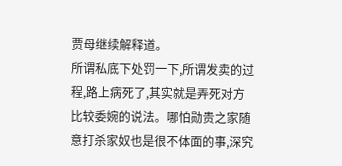贾母继续解释道。
所谓私底下处罚一下,所谓发卖的过程,路上病死了,其实就是弄死对方比较委婉的说法。哪怕勋贵之家随意打杀家奴也是很不体面的事,深究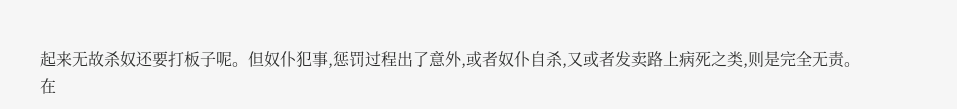起来无故杀奴还要打板子呢。但奴仆犯事,惩罚过程出了意外,或者奴仆自杀,又或者发卖路上病死之类,则是完全无责。
在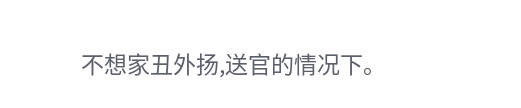不想家丑外扬,送官的情况下。